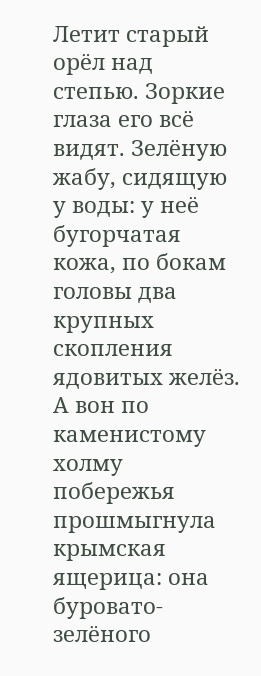Летит старый орёл над степью. Зоркие глаза его всё видят. Зелёную жабу, сидящую у воды: у неё бугорчатая кожа, по бокам головы два крупных скопления ядовитых желёз. А вон по каменистому холму побережья прошмыгнула крымская ящерица: она буровато-зелёного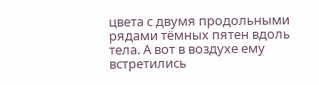цвета с двумя продольными рядами тёмных пятен вдоль тела. А вот в воздухе ему встретились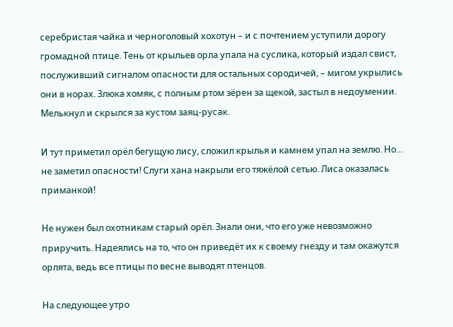серебристая чайка и черноголовый хохотун – и с почтением уступили дорогу громадной птице. Тень от крыльев орла упала на суслика, который издал свист, послуживший сигналом опасности для остальных сородичей, – мигом укрылись они в норах. Злюка хомяк, с полным ртом зёрен за щекой, застыл в недоумении. Мелькнул и скрылся за кустом заяц-русак.

И тут приметил орёл бегущую лису, сложил крылья и камнем упал на землю. Но… не заметил опасности! Слуги хана накрыли его тяжёлой сетью. Лиса оказалась приманкой!

Не нужен был охотникам старый орёл. Знали они, что его уже невозможно приручить. Надеялись на то, что он приведёт их к своему гнезду и там окажутся орлята, ведь все птицы по весне выводят птенцов.

На следующее утро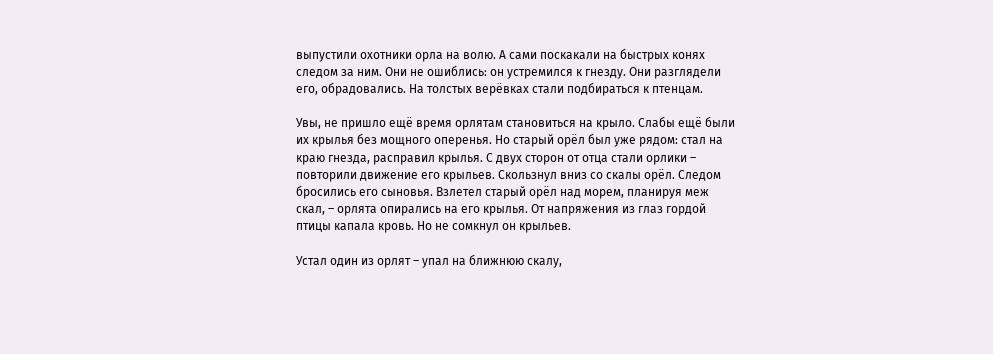выпустили охотники орла на волю. А сами поскакали на быстрых конях следом за ним. Они не ошиблись: он устремился к гнезду. Они разглядели его, обрадовались. На толстых верёвках стали подбираться к птенцам.

Увы, не пришло ещё время орлятам становиться на крыло. Слабы ещё были их крылья без мощного оперенья. Но старый орёл был уже рядом: стал на краю гнезда, расправил крылья. С двух сторон от отца стали орлики – повторили движение его крыльев. Скользнул вниз со скалы орёл. Следом бросились его сыновья. Взлетел старый орёл над морем, планируя меж скал, – орлята опирались на его крылья. От напряжения из глаз гордой птицы капала кровь. Но не сомкнул он крыльев.

Устал один из орлят – упал на ближнюю скалу,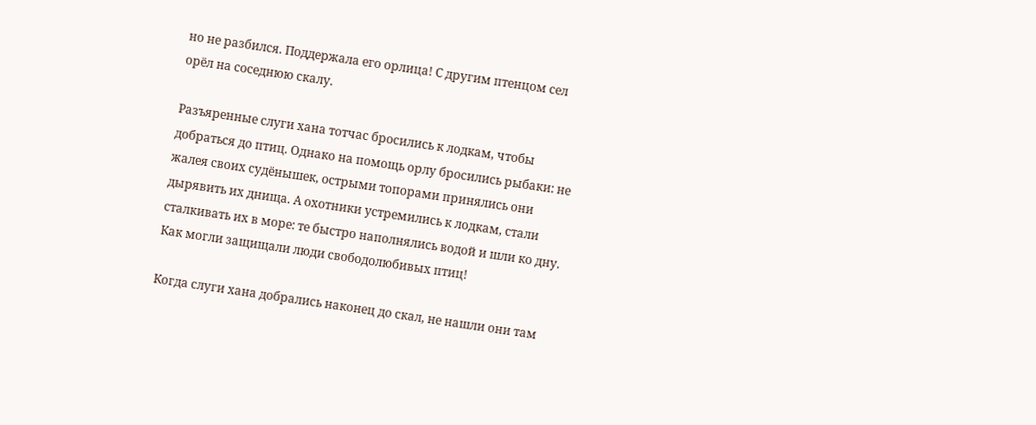но не разбился. Поддержала его орлица! С другим птенцом сел орёл на соседнюю скалу.

Разъяренные слуги хана тотчас бросились к лодкам, чтобы добраться до птиц. Однако на помощь орлу бросились рыбаки: не жалея своих судёнышек, острыми топорами принялись они дырявить их днища. А охотники устремились к лодкам, стали сталкивать их в море: те быстро наполнялись водой и шли ко дну. Как могли защищали люди свободолюбивых птиц!

Когда слуги хана добрались наконец до скал, не нашли они там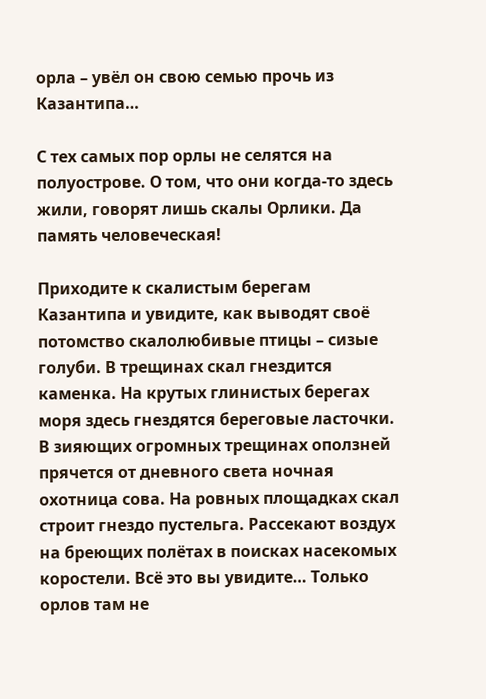орла – увёл он свою семью прочь из Казантипа…

С тех самых пор орлы не селятся на полуострове. О том, что они когда-то здесь жили, говорят лишь скалы Орлики. Да память человеческая!

Приходите к скалистым берегам Казантипа и увидите, как выводят своё потомство скалолюбивые птицы – сизые голуби. В трещинах скал гнездится каменка. На крутых глинистых берегах моря здесь гнездятся береговые ласточки. В зияющих огромных трещинах оползней прячется от дневного света ночная охотница сова. На ровных площадках скал строит гнездо пустельга. Рассекают воздух на бреющих полётах в поисках насекомых коростели. Всё это вы увидите… Только орлов там не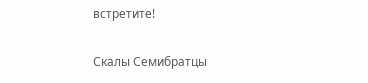встретите!

Скалы Семибратцы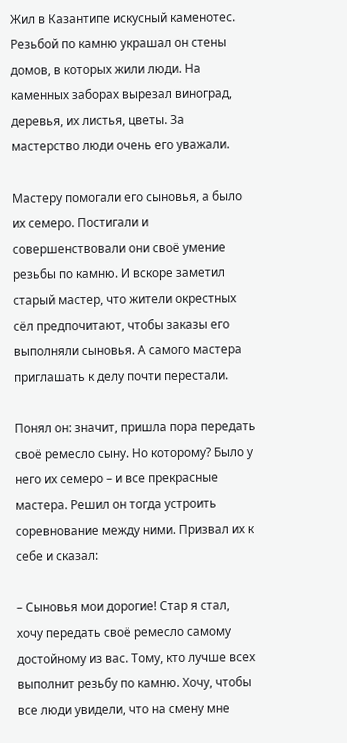Жил в Казантипе искусный каменотес. Резьбой по камню украшал он стены домов, в которых жили люди. На каменных заборах вырезал виноград, деревья, их листья, цветы. За мастерство люди очень его уважали.

Мастеру помогали его сыновья, а было их семеро. Постигали и совершенствовали они своё умение резьбы по камню. И вскоре заметил старый мастер, что жители окрестных сёл предпочитают, чтобы заказы его выполняли сыновья. А самого мастера приглашать к делу почти перестали.

Понял он: значит, пришла пора передать своё ремесло сыну. Но которому? Было у него их семеро – и все прекрасные мастера. Решил он тогда устроить соревнование между ними. Призвал их к себе и сказал:

– Сыновья мои дорогие! Стар я стал, хочу передать своё ремесло самому достойному из вас. Тому, кто лучше всех выполнит резьбу по камню. Хочу, чтобы все люди увидели, что на смену мне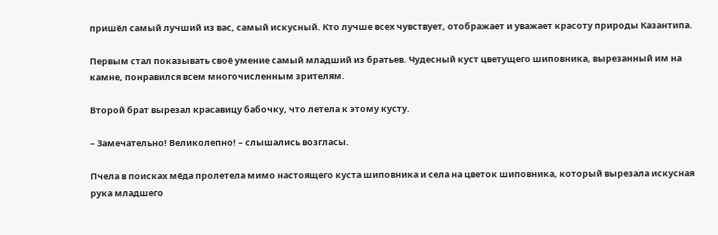пришёл самый лучший из вас, самый искусный. Кто лучше всех чувствует, отображает и уважает красоту природы Казантипа.

Первым стал показывать своё умение самый младший из братьев. Чудесный куст цветущего шиповника, вырезанный им на камне, понравился всем многочисленным зрителям.

Второй брат вырезал красавицу бабочку, что летела к этому кусту.

– Замечательно! Великолепно! – слышались возгласы.

Пчела в поисках мёда пролетела мимо настоящего куста шиповника и села на цветок шиповника, который вырезала искусная рука младшего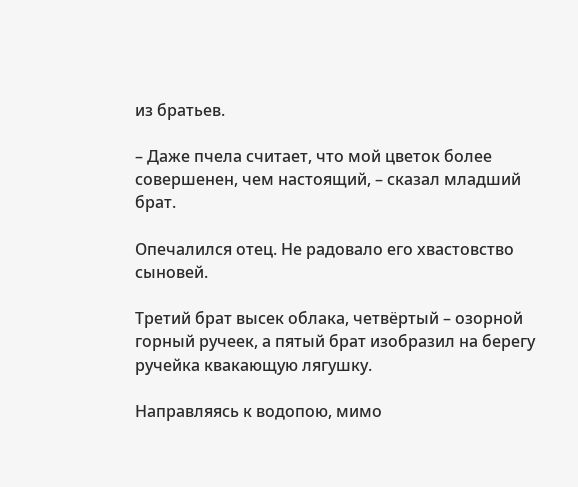из братьев.

– Даже пчела считает, что мой цветок более совершенен, чем настоящий, – сказал младший брат.

Опечалился отец. Не радовало его хвастовство сыновей.

Третий брат высек облака, четвёртый – озорной горный ручеек, а пятый брат изобразил на берегу ручейка квакающую лягушку.

Направляясь к водопою, мимо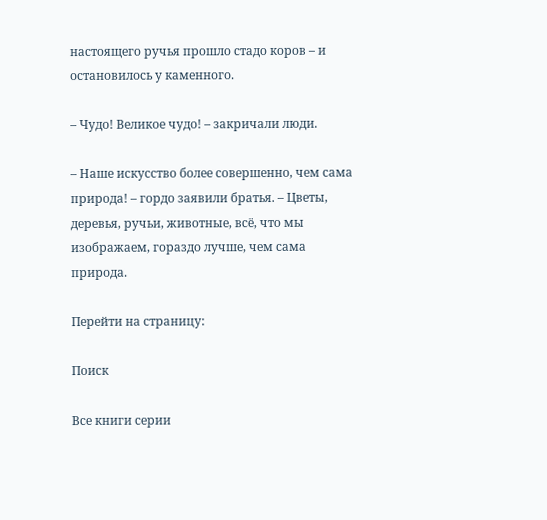настоящего ручья прошло стадо коров – и остановилось у каменного.

– Чудо! Великое чудо! – закричали люди.

– Наше искусство более совершенно, чем сама природа! – гордо заявили братья. – Цветы, деревья, ручьи, животные, всё, что мы изображаем, гораздо лучше, чем сама природа.

Перейти на страницу:

Поиск

Все книги серии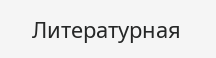Литературная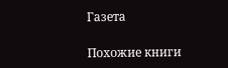Газета

Похожие книги